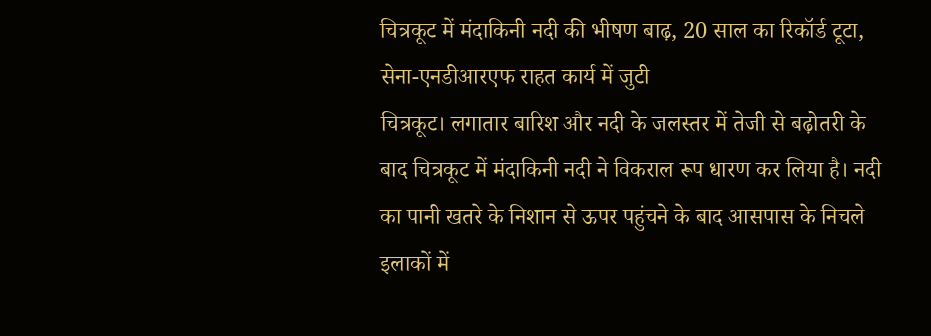चित्रकूट में मंदाकिनी नदी की भीषण बाढ़, 20 साल का रिकॉर्ड टूटा, सेना-एनडीआरएफ राहत कार्य में जुटी
चित्रकूट। लगातार बारिश और नदी के जलस्तर में तेजी से बढ़ोतरी के बाद चित्रकूट में मंदाकिनी नदी ने विकराल रूप धारण कर लिया है। नदी का पानी खतरे के निशान से ऊपर पहुंचने के बाद आसपास के निचले इलाकों में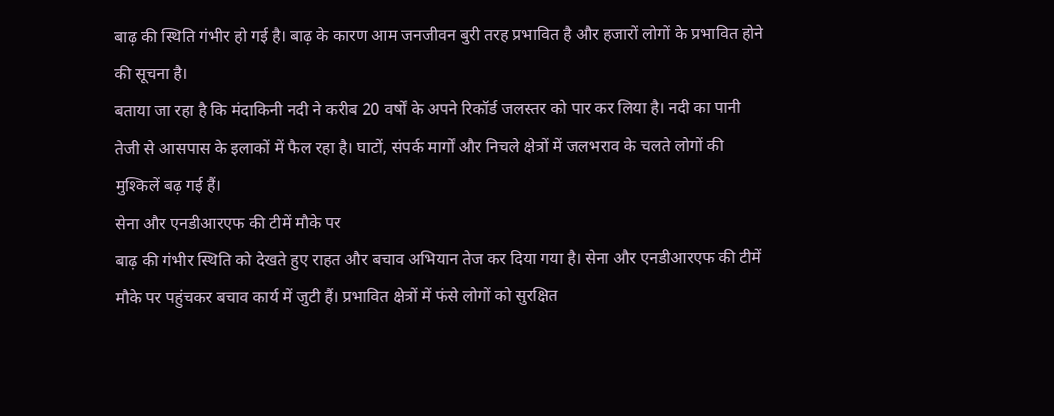बाढ़ की स्थिति गंभीर हो गई है। बाढ़ के कारण आम जनजीवन बुरी तरह प्रभावित है और हजारों लोगों के प्रभावित होने की सूचना है।
बताया जा रहा है कि मंदाकिनी नदी ने करीब 20 वर्षों के अपने रिकॉर्ड जलस्तर को पार कर लिया है। नदी का पानी तेजी से आसपास के इलाकों में फैल रहा है। घाटों, संपर्क मार्गों और निचले क्षेत्रों में जलभराव के चलते लोगों की मुश्किलें बढ़ गई हैं।
सेना और एनडीआरएफ की टीमें मौके पर
बाढ़ की गंभीर स्थिति को देखते हुए राहत और बचाव अभियान तेज कर दिया गया है। सेना और एनडीआरएफ की टीमें मौके पर पहुंचकर बचाव कार्य में जुटी हैं। प्रभावित क्षेत्रों में फंसे लोगों को सुरक्षित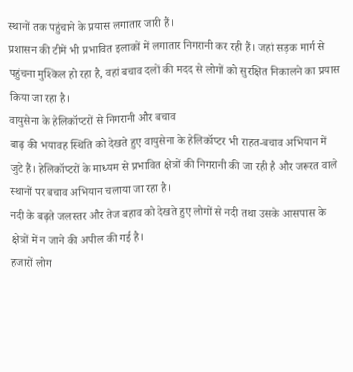स्थानों तक पहुंचाने के प्रयास लगातार जारी हैं।
प्रशासन की टीमें भी प्रभावित इलाकों में लगातार निगरानी कर रही हैं। जहां सड़क मार्ग से पहुंचना मुश्किल हो रहा है, वहां बचाव दलों की मदद से लोगों को सुरक्षित निकालने का प्रयास किया जा रहा है।
वायुसेना के हेलिकॉप्टरों से निगरानी और बचाव
बाढ़ की भयावह स्थिति को देखते हुए वायुसेना के हेलिकॉप्टर भी राहत-बचाव अभियान में जुटे हैं। हेलिकॉप्टरों के माध्यम से प्रभावित क्षेत्रों की निगरानी की जा रही है और जरूरत वाले स्थानों पर बचाव अभियान चलाया जा रहा है।
नदी के बढ़ते जलस्तर और तेज बहाव को देखते हुए लोगों से नदी तथा उसके आसपास के क्षेत्रों में न जाने की अपील की गई है।
हजारों लोग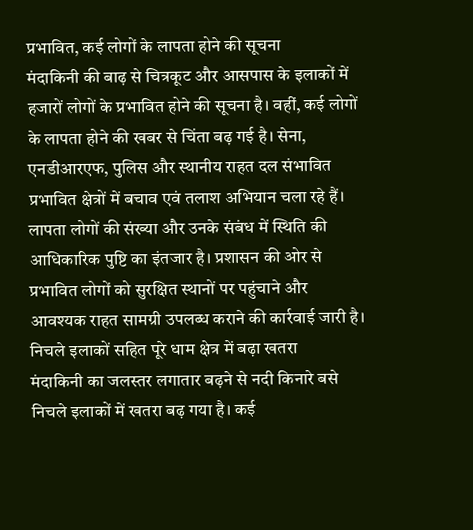प्रभावित, कई लोगों के लापता होने की सूचना
मंदाकिनी की बाढ़ से चित्रकूट और आसपास के इलाकों में हजारों लोगों के प्रभावित होने की सूचना है। वहीं, कई लोगों के लापता होने की खबर से चिंता बढ़ गई है। सेना, एनडीआरएफ, पुलिस और स्थानीय राहत दल संभावित प्रभावित क्षेत्रों में बचाव एवं तलाश अभियान चला रहे हैं।
लापता लोगों की संख्या और उनके संबंध में स्थिति की आधिकारिक पुष्टि का इंतजार है। प्रशासन की ओर से प्रभावित लोगों को सुरक्षित स्थानों पर पहुंचाने और आवश्यक राहत सामग्री उपलब्ध कराने की कार्रवाई जारी है।
निचले इलाकों सहित पूरे धाम क्षेत्र में बढ़ा खतरा
मंदाकिनी का जलस्तर लगातार बढ़ने से नदी किनारे बसे निचले इलाकों में खतरा बढ़ गया है। कई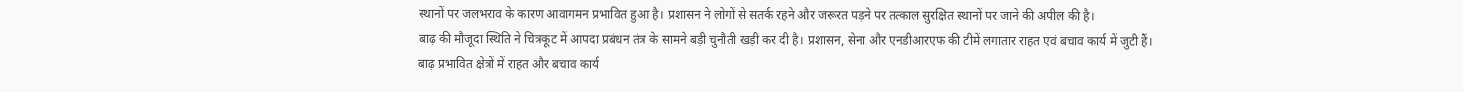स्थानों पर जलभराव के कारण आवागमन प्रभावित हुआ है। प्रशासन ने लोगों से सतर्क रहने और जरूरत पड़ने पर तत्काल सुरक्षित स्थानों पर जाने की अपील की है।
बाढ़ की मौजूदा स्थिति ने चित्रकूट में आपदा प्रबंधन तंत्र के सामने बड़ी चुनौती खड़ी कर दी है। प्रशासन, सेना और एनडीआरएफ की टीमें लगातार राहत एवं बचाव कार्य में जुटी हैं।
बाढ़ प्रभावित क्षेत्रों में राहत और बचाव कार्य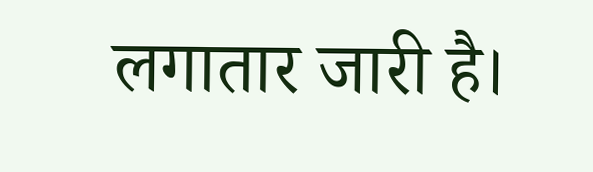लगातार जारी है।